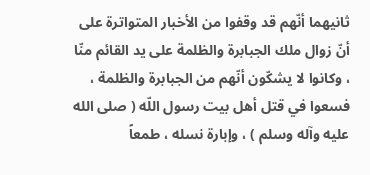ثانيهما أنّهم قد وقفوا من الأخبار المتواترة على أنّ زوال ملك الجبابرة والظلمة على يد القائم منّا ، وكانوا لا يشكّون أنّهم من الجبابرة والظلمة ، فسعوا في قتل أهل بيت رسول اللّه ( صلى الله عليه وآله وسلم ) ، وإبارة نسله ، طمعاً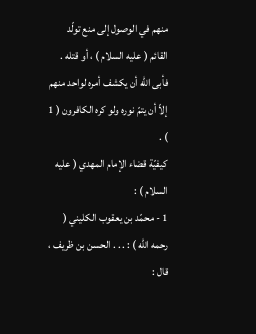منهم في الوصول إلى منع تولّد القائم ( عليه السلام ) ، أو قتله .
فأبى اللّه أن يكشف أمره لواحد منهم إلاّ أن يتمّ نوره ولو كره الكافرون ( 1 ) .
كيفيّة قضاء الإمام المهدي ( عليه السلام ) :
1 - محمّد بن يعقوب الكليني ( رحمه الله ) : . . . الحسن بن ظريف ، قال :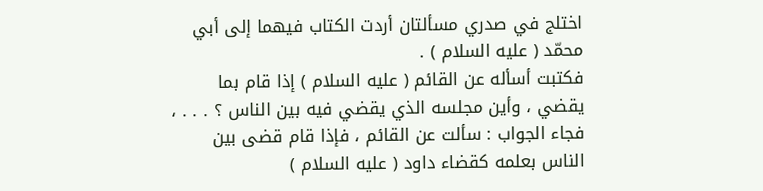اختلج في صدري مسألتان أردت الكتاب فيهما إلى أبي محمّد ( عليه السلام ) .
فكتبت أسأله عن القائم ( عليه السلام ) إذا قام بما يقضي ، وأين مجلسه الذي يقضي فيه بين الناس ؟ . . . ، فجاء الجواب : سألت عن القائم ، فإذا قام قضى بين الناس بعلمه كقضاء داود ( عليه السلام )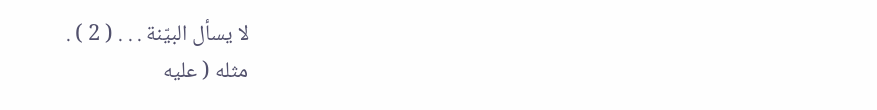لا يسأل البيّنة . . . ( 2 ) .
مثله ( عليه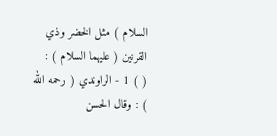السلام ) مثل الخضر وذي القرنين ( عليهما السلام ) :
( ) 1 - الراوندي ( رحمه الله ) : وقال الحسن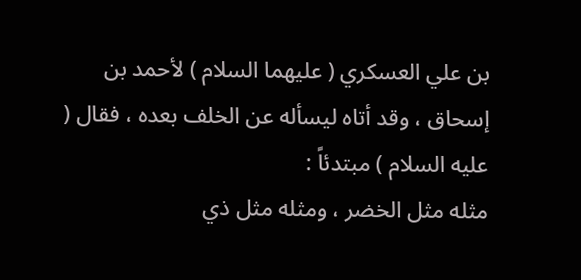بن علي العسكري ( عليهما السلام ) لأحمد بن إسحاق ، وقد أتاه ليسأله عن الخلف بعده ، فقال ( عليه السلام ) مبتدئاً :
مثله مثل الخضر ، ومثله مثل ذي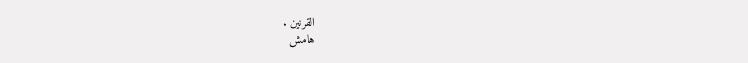القرنين .
هامش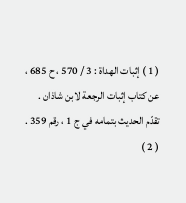( 1 ) إثبات الهداة : 3 / 570 ، ح 685 ، عن كتاب إثبات الرجعة لابن شاذان .
تقدّم الحديث بتمامه في ج 1 ، رقم 359 .
( 2 )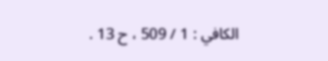الكافي : 1 / 509 ، ح 13 .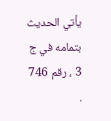يأتي الحديث بتمامه في ج 3 ، رقم 746 .